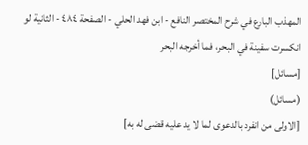المهذب البارع في شرح المختصر النافع - ابن فهد الحلي - الصفحة ٤٨٤ - الثانية لو انكسرت سفينة في البحر، فما أخرجه البحر
[مسائل]
(مسائل)
[الاولى من انفرد بالدعوى لما لا يد عليه قضى له به]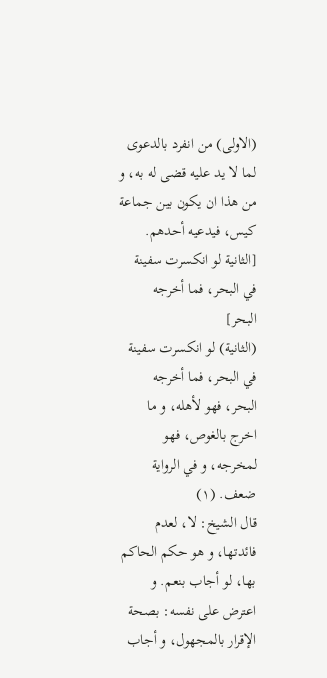(الاولى) من انفرد بالدعوى لما لا يد عليه قضى له به، و من هذا ان يكون بين جماعة كيس، فيدعيه أحدهم.
[الثانية لو انكسرت سفينة في البحر، فما أخرجه البحر]
(الثانية) لو انكسرت سفينة في البحر، فما أخرجه البحر، فهو لأهله، و ما اخرج بالغوص، فهو لمخرجه، و في الرواية ضعف. (١)
قال الشيخ: لا، لعدم فائدتها، و هو حكم الحاكم بها، لو أجاب بنعم. و اعترض على نفسه: بصحة الإقرار بالمجهول، و أجاب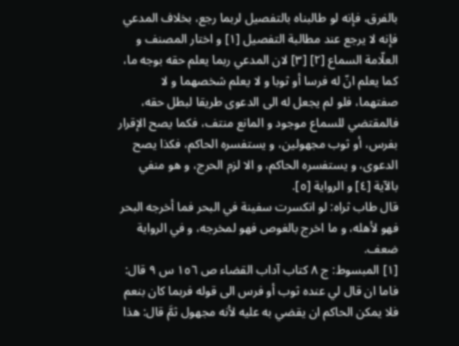بالفرق، فإنه لو طالبناه بالتفصيل لربما رجع، بخلاف المدعي فإنه لا يرجع عند مطالبة التفصيل [١] و اختار المصنف و العلّامة السماع [٢] [٣] لان المدعي ربما يعلم حقه بوجه ما، كما يعلم انّ له فرسا أو ثوبا و لا يعلم شخصهما و لا صفتهما، فلو لم يجعل له الى الدعوى طريقا لبطل حقه، فالمقتضي للسماع موجود و المانع منتف، فكما يصح الإقرار بفرس، أو ثوب مجهولين، و يستفسره الحاكم، فكذا يصح الدعوى، و يستفسره الحاكم، و الا لزم الحرج، و هو منفي بالآية [٤] و الرواية [٥].
قال طاب ثراه: لو انكسرت سفينة في البحر فما أخرجه البحر فهو لأهله، و ما اخرج بالغوص فهو لمخرجه، و في الرواية ضعف.
[١] المبسوط: ج ٨ كتاب آداب القضاء ص ١٥٦ س ٩ قال: فاما ان قال لي عنده ثوب أو فرس الى قوله فربما كان بنعم فلا يمكن الحاكم ان يقضي به عليه لأنه مجهول ثمَّ قال: هذا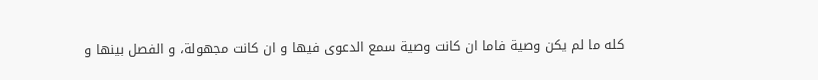كله ما لم يكن وصية فاما ان كانت وصية سمع الدعوى فيها و ان كانت مجهولة، و الفصل بينها و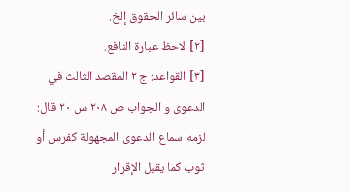بين سائر الحقوق إلخ.
[٢] لاحظ عبارة النافع.
[٣] القواعد: ج ٢ المقصد الثالث في الدعوى و الجواب ص ٢٠٨ س ٢٠ قال: لزمه سماع الدعوى المجهولة كفرس أو ثوب كما يقبل الإقرار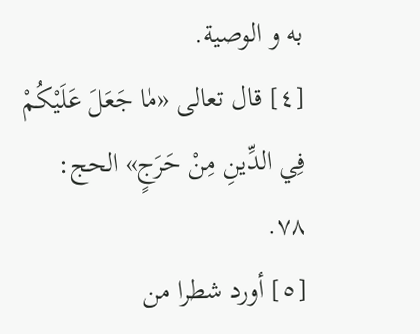به و الوصية.
[٤] قال تعالى «مٰا جَعَلَ عَلَيْكُمْ فِي الدِّينِ مِنْ حَرَجٍ» الحج: ٧٨.
[٥] أورد شطرا من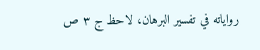رواياته في تفسير البرهان، لاحظ ج ٣ ص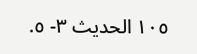١٠٥ الحديث ٣- ٥.